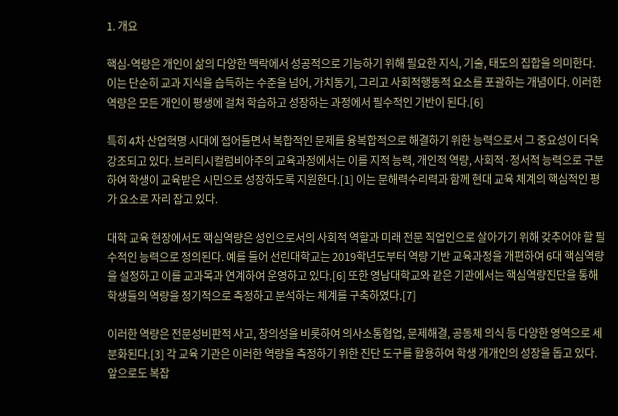1. 개요

핵심-역량은 개인이 삶의 다양한 맥락에서 성공적으로 기능하기 위해 필요한 지식, 기술, 태도의 집합을 의미한다. 이는 단순히 교과 지식을 습득하는 수준을 넘어, 가치동기, 그리고 사회적행동적 요소를 포괄하는 개념이다. 이러한 역량은 모든 개인이 평생에 걸쳐 학습하고 성장하는 과정에서 필수적인 기반이 된다.[6]

특히 4차 산업혁명 시대에 접어들면서 복합적인 문제를 융복합적으로 해결하기 위한 능력으로서 그 중요성이 더욱 강조되고 있다. 브리티시컬럼비아주의 교육과정에서는 이를 지적 능력, 개인적 역량, 사회적·정서적 능력으로 구분하여 학생이 교육받은 시민으로 성장하도록 지원한다.[1] 이는 문해력수리력과 함께 현대 교육 체계의 핵심적인 평가 요소로 자리 잡고 있다.

대학 교육 현장에서도 핵심역량은 성인으로서의 사회적 역할과 미래 전문 직업인으로 살아가기 위해 갖추어야 할 필수적인 능력으로 정의된다. 예를 들어 선린대학교는 2019학년도부터 역량 기반 교육과정을 개편하여 6대 핵심역량을 설정하고 이를 교과목과 연계하여 운영하고 있다.[6] 또한 영남대학교와 같은 기관에서는 핵심역량진단을 통해 학생들의 역량을 정기적으로 측정하고 분석하는 체계를 구축하였다.[7]

이러한 역량은 전문성비판적 사고, 창의성을 비롯하여 의사소통협업, 문제해결, 공동체 의식 등 다양한 영역으로 세분화된다.[3] 각 교육 기관은 이러한 역량을 측정하기 위한 진단 도구를 활용하여 학생 개개인의 성장을 돕고 있다. 앞으로도 복잡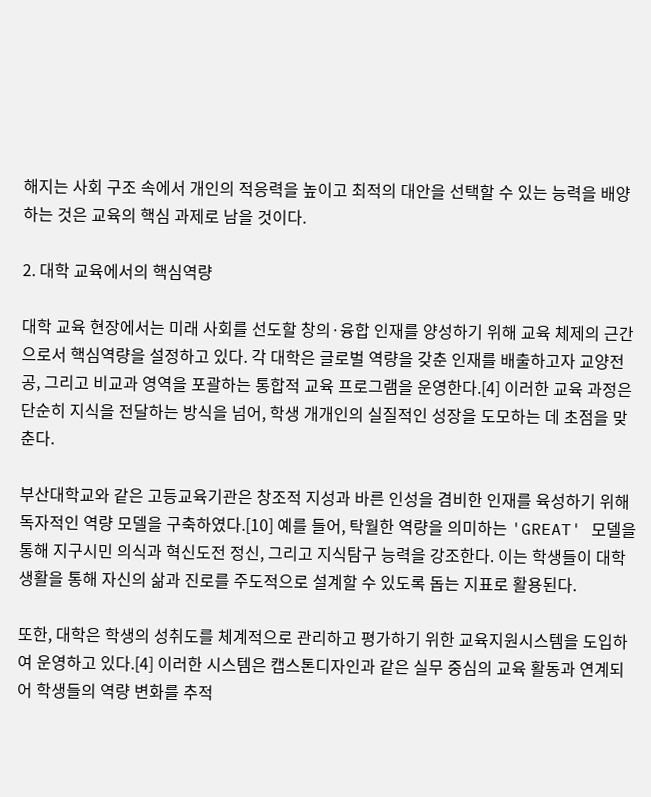해지는 사회 구조 속에서 개인의 적응력을 높이고 최적의 대안을 선택할 수 있는 능력을 배양하는 것은 교육의 핵심 과제로 남을 것이다.

2. 대학 교육에서의 핵심역량

대학 교육 현장에서는 미래 사회를 선도할 창의·융합 인재를 양성하기 위해 교육 체제의 근간으로서 핵심역량을 설정하고 있다. 각 대학은 글로벌 역량을 갖춘 인재를 배출하고자 교양전공, 그리고 비교과 영역을 포괄하는 통합적 교육 프로그램을 운영한다.[4] 이러한 교육 과정은 단순히 지식을 전달하는 방식을 넘어, 학생 개개인의 실질적인 성장을 도모하는 데 초점을 맞춘다.

부산대학교와 같은 고등교육기관은 창조적 지성과 바른 인성을 겸비한 인재를 육성하기 위해 독자적인 역량 모델을 구축하였다.[10] 예를 들어, 탁월한 역량을 의미하는 'GREAT' 모델을 통해 지구시민 의식과 혁신도전 정신, 그리고 지식탐구 능력을 강조한다. 이는 학생들이 대학 생활을 통해 자신의 삶과 진로를 주도적으로 설계할 수 있도록 돕는 지표로 활용된다.

또한, 대학은 학생의 성취도를 체계적으로 관리하고 평가하기 위한 교육지원시스템을 도입하여 운영하고 있다.[4] 이러한 시스템은 캡스톤디자인과 같은 실무 중심의 교육 활동과 연계되어 학생들의 역량 변화를 추적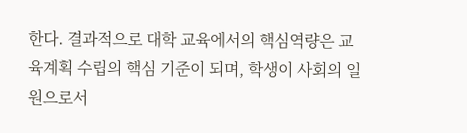한다. 결과적으로 대학 교육에서의 핵심역량은 교육계획 수립의 핵심 기준이 되며, 학생이 사회의 일원으로서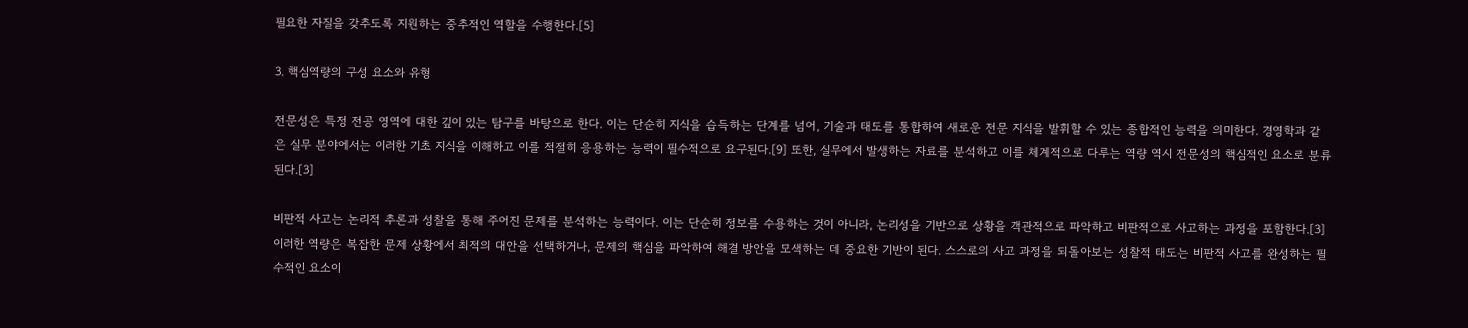필요한 자질을 갖추도록 지원하는 중추적인 역할을 수행한다.[5]

3. 핵심역량의 구성 요소와 유형

전문성은 특정 전공 영역에 대한 깊이 있는 탐구를 바탕으로 한다. 이는 단순히 지식을 습득하는 단계를 넘어, 기술과 태도를 통합하여 새로운 전문 지식을 발휘할 수 있는 종합적인 능력을 의미한다. 경영학과 같은 실무 분야에서는 이러한 기초 지식을 이해하고 이를 적절히 응용하는 능력이 필수적으로 요구된다.[9] 또한, 실무에서 발생하는 자료를 분석하고 이를 체계적으로 다루는 역량 역시 전문성의 핵심적인 요소로 분류된다.[3]

비판적 사고는 논리적 추론과 성찰을 통해 주어진 문제를 분석하는 능력이다. 이는 단순히 정보를 수용하는 것이 아니라, 논리성을 기반으로 상황을 객관적으로 파악하고 비판적으로 사고하는 과정을 포함한다.[3] 이러한 역량은 복잡한 문제 상황에서 최적의 대안을 선택하거나, 문제의 핵심을 파악하여 해결 방안을 모색하는 데 중요한 기반이 된다. 스스로의 사고 과정을 되돌아보는 성찰적 태도는 비판적 사고를 완성하는 필수적인 요소이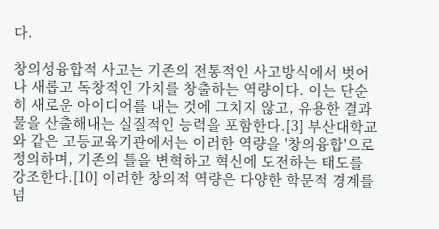다.

창의성융합적 사고는 기존의 전통적인 사고방식에서 벗어나 새롭고 독창적인 가치를 창출하는 역량이다. 이는 단순히 새로운 아이디어를 내는 것에 그치지 않고, 유용한 결과물을 산출해내는 실질적인 능력을 포함한다.[3] 부산대학교와 같은 고등교육기관에서는 이러한 역량을 '창의융합'으로 정의하며, 기존의 틀을 변혁하고 혁신에 도전하는 태도를 강조한다.[10] 이러한 창의적 역량은 다양한 학문적 경계를 넘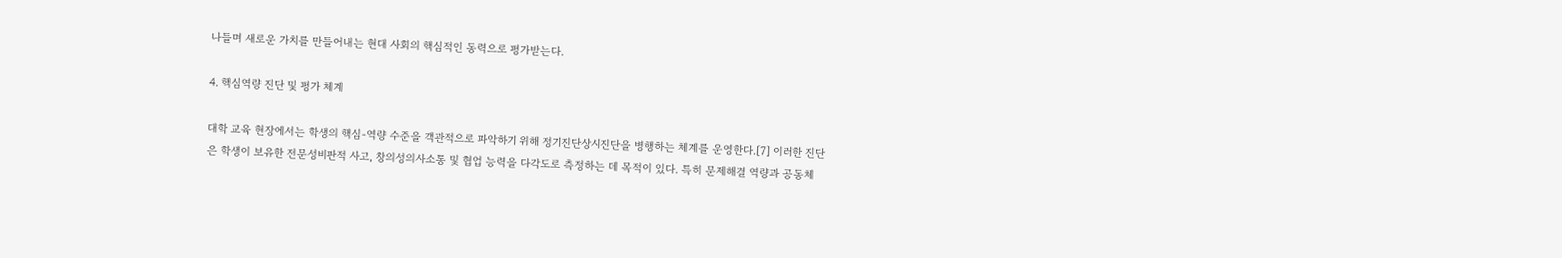나들며 새로운 가치를 만들어내는 현대 사회의 핵심적인 동력으로 평가받는다.

4. 핵심역량 진단 및 평가 체계

대학 교육 현장에서는 학생의 핵심-역량 수준을 객관적으로 파악하기 위해 정기진단상시진단을 병행하는 체계를 운영한다.[7] 이러한 진단은 학생이 보유한 전문성비판적 사고, 창의성의사소통 및 협업 능력을 다각도로 측정하는 데 목적이 있다. 특히 문제해결 역량과 공동체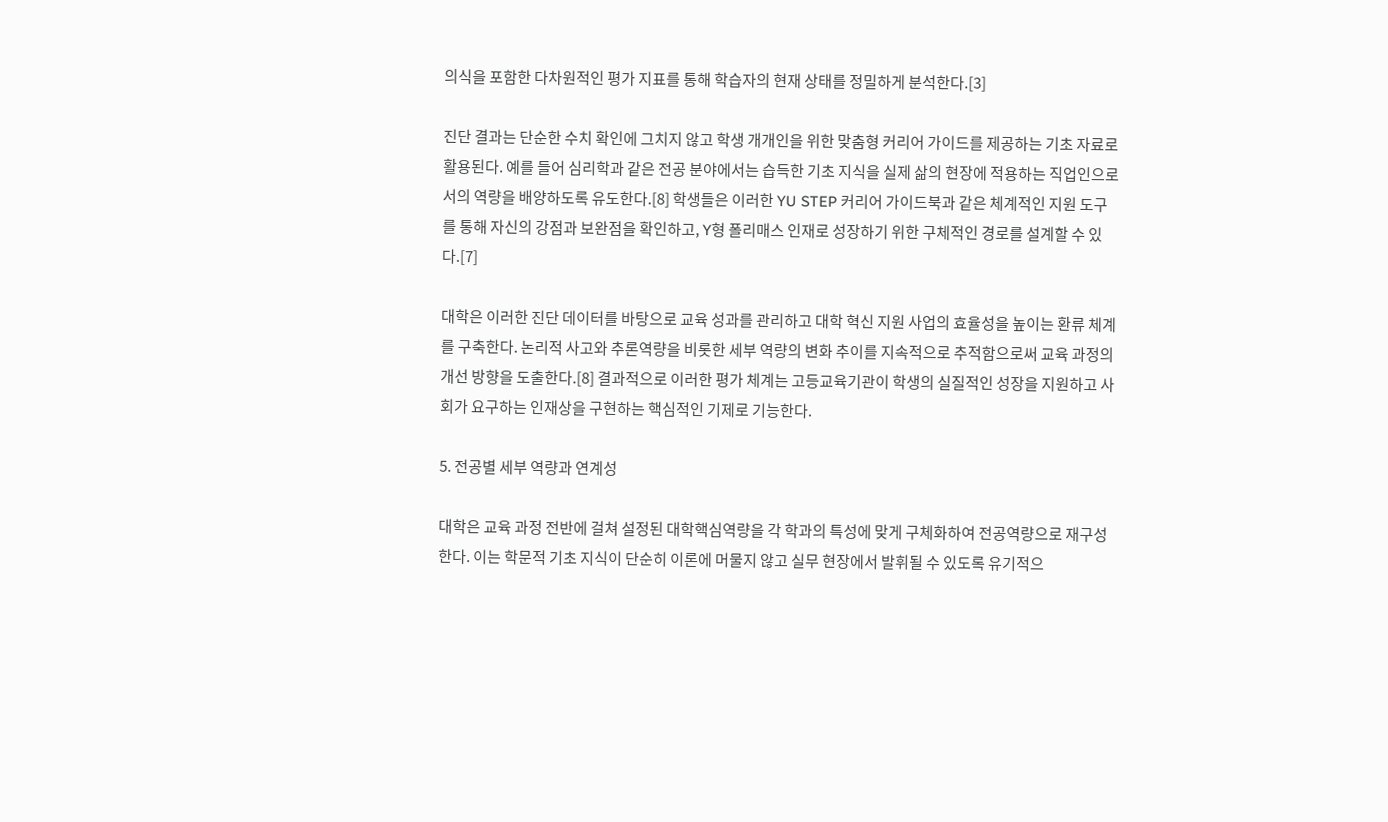의식을 포함한 다차원적인 평가 지표를 통해 학습자의 현재 상태를 정밀하게 분석한다.[3]

진단 결과는 단순한 수치 확인에 그치지 않고 학생 개개인을 위한 맞춤형 커리어 가이드를 제공하는 기초 자료로 활용된다. 예를 들어 심리학과 같은 전공 분야에서는 습득한 기초 지식을 실제 삶의 현장에 적용하는 직업인으로서의 역량을 배양하도록 유도한다.[8] 학생들은 이러한 YU STEP 커리어 가이드북과 같은 체계적인 지원 도구를 통해 자신의 강점과 보완점을 확인하고, Y형 폴리매스 인재로 성장하기 위한 구체적인 경로를 설계할 수 있다.[7]

대학은 이러한 진단 데이터를 바탕으로 교육 성과를 관리하고 대학 혁신 지원 사업의 효율성을 높이는 환류 체계를 구축한다. 논리적 사고와 추론역량을 비롯한 세부 역량의 변화 추이를 지속적으로 추적함으로써 교육 과정의 개선 방향을 도출한다.[8] 결과적으로 이러한 평가 체계는 고등교육기관이 학생의 실질적인 성장을 지원하고 사회가 요구하는 인재상을 구현하는 핵심적인 기제로 기능한다.

5. 전공별 세부 역량과 연계성

대학은 교육 과정 전반에 걸쳐 설정된 대학핵심역량을 각 학과의 특성에 맞게 구체화하여 전공역량으로 재구성한다. 이는 학문적 기초 지식이 단순히 이론에 머물지 않고 실무 현장에서 발휘될 수 있도록 유기적으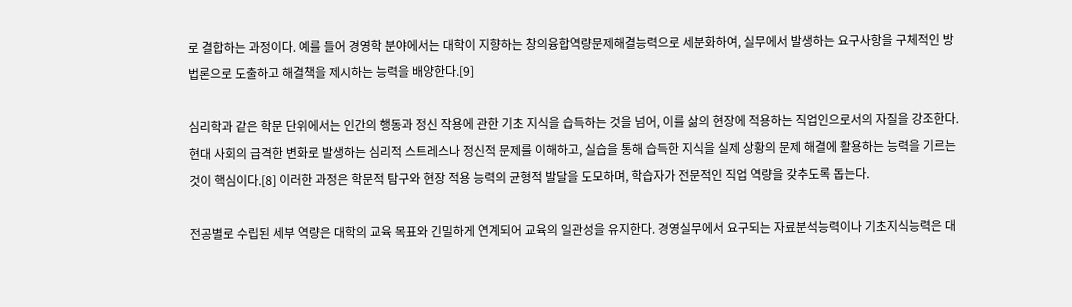로 결합하는 과정이다. 예를 들어 경영학 분야에서는 대학이 지향하는 창의융합역량문제해결능력으로 세분화하여, 실무에서 발생하는 요구사항을 구체적인 방법론으로 도출하고 해결책을 제시하는 능력을 배양한다.[9]

심리학과 같은 학문 단위에서는 인간의 행동과 정신 작용에 관한 기초 지식을 습득하는 것을 넘어, 이를 삶의 현장에 적용하는 직업인으로서의 자질을 강조한다. 현대 사회의 급격한 변화로 발생하는 심리적 스트레스나 정신적 문제를 이해하고, 실습을 통해 습득한 지식을 실제 상황의 문제 해결에 활용하는 능력을 기르는 것이 핵심이다.[8] 이러한 과정은 학문적 탐구와 현장 적용 능력의 균형적 발달을 도모하며, 학습자가 전문적인 직업 역량을 갖추도록 돕는다.

전공별로 수립된 세부 역량은 대학의 교육 목표와 긴밀하게 연계되어 교육의 일관성을 유지한다. 경영실무에서 요구되는 자료분석능력이나 기초지식능력은 대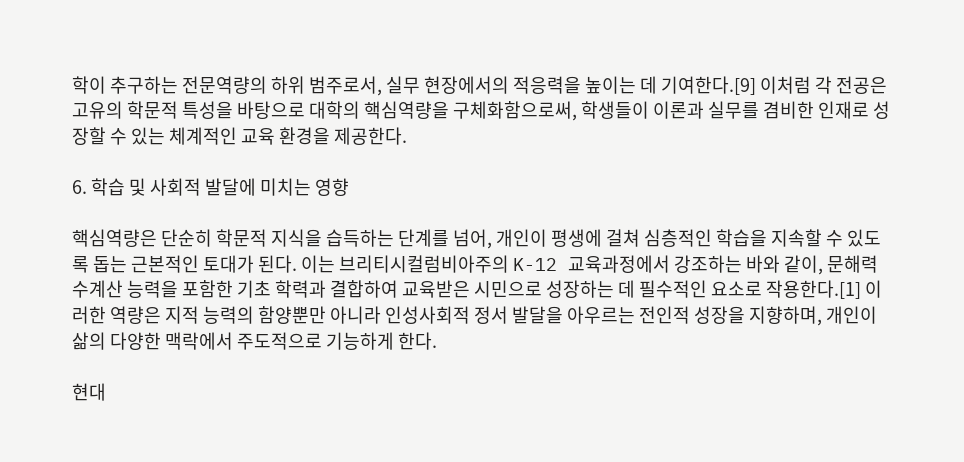학이 추구하는 전문역량의 하위 범주로서, 실무 현장에서의 적응력을 높이는 데 기여한다.[9] 이처럼 각 전공은 고유의 학문적 특성을 바탕으로 대학의 핵심역량을 구체화함으로써, 학생들이 이론과 실무를 겸비한 인재로 성장할 수 있는 체계적인 교육 환경을 제공한다.

6. 학습 및 사회적 발달에 미치는 영향

핵심역량은 단순히 학문적 지식을 습득하는 단계를 넘어, 개인이 평생에 걸쳐 심층적인 학습을 지속할 수 있도록 돕는 근본적인 토대가 된다. 이는 브리티시컬럼비아주의 K-12 교육과정에서 강조하는 바와 같이, 문해력수계산 능력을 포함한 기초 학력과 결합하여 교육받은 시민으로 성장하는 데 필수적인 요소로 작용한다.[1] 이러한 역량은 지적 능력의 함양뿐만 아니라 인성사회적 정서 발달을 아우르는 전인적 성장을 지향하며, 개인이 삶의 다양한 맥락에서 주도적으로 기능하게 한다.

현대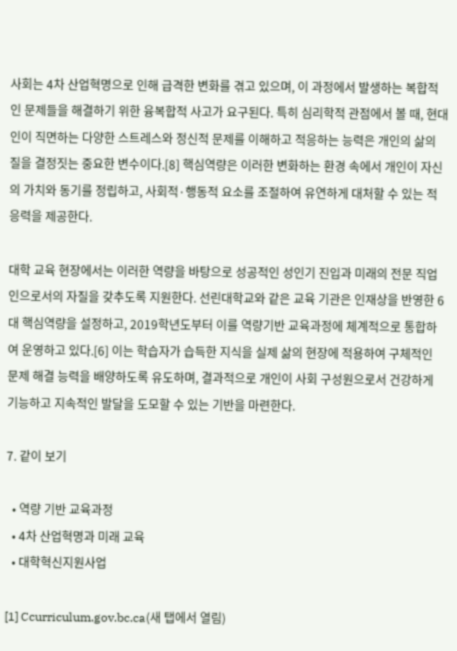사회는 4차 산업혁명으로 인해 급격한 변화를 겪고 있으며, 이 과정에서 발생하는 복합적인 문제들을 해결하기 위한 융복합적 사고가 요구된다. 특히 심리학적 관점에서 볼 때, 현대인이 직면하는 다양한 스트레스와 정신적 문제를 이해하고 적응하는 능력은 개인의 삶의 질을 결정짓는 중요한 변수이다.[8] 핵심역량은 이러한 변화하는 환경 속에서 개인이 자신의 가치와 동기를 정립하고, 사회적·행동적 요소를 조절하여 유연하게 대처할 수 있는 적응력을 제공한다.

대학 교육 현장에서는 이러한 역량을 바탕으로 성공적인 성인기 진입과 미래의 전문 직업인으로서의 자질을 갖추도록 지원한다. 선린대학교와 같은 교육 기관은 인재상을 반영한 6대 핵심역량을 설정하고, 2019학년도부터 이를 역량기반 교육과정에 체계적으로 통합하여 운영하고 있다.[6] 이는 학습자가 습득한 지식을 실제 삶의 현장에 적용하여 구체적인 문제 해결 능력을 배양하도록 유도하며, 결과적으로 개인이 사회 구성원으로서 건강하게 기능하고 지속적인 발달을 도모할 수 있는 기반을 마련한다.

7. 같이 보기

  • 역량 기반 교육과정
  • 4차 산업혁명과 미래 교육
  • 대학혁신지원사업

[1] Ccurriculum.gov.bc.ca(새 탭에서 열림)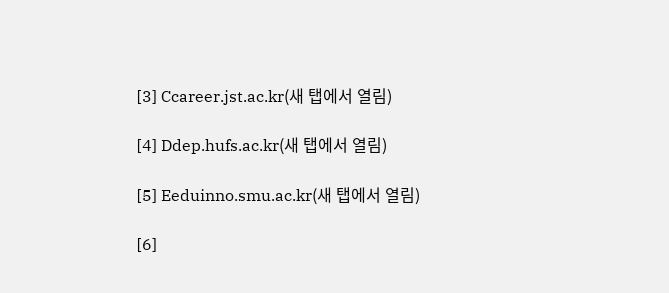[3] Ccareer.jst.ac.kr(새 탭에서 열림)

[4] Ddep.hufs.ac.kr(새 탭에서 열림)

[5] Eeduinno.smu.ac.kr(새 탭에서 열림)

[6]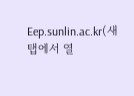Eep.sunlin.ac.kr(새 탭에서 열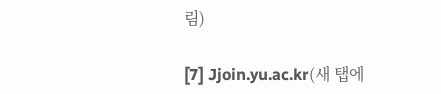림)

[7] Jjoin.yu.ac.kr(새 탭에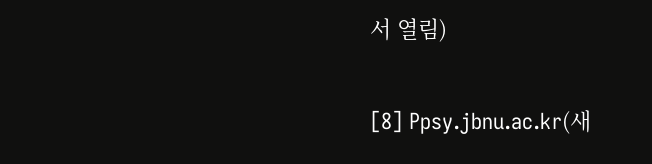서 열림)

[8] Ppsy.jbnu.ac.kr(새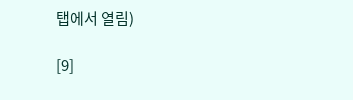탭에서 열림)

[9]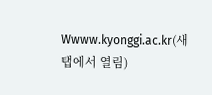Wwww.kyonggi.ac.kr(새 탭에서 열림)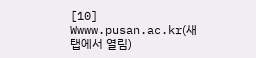[10] Wwww.pusan.ac.kr(새 탭에서 열림)